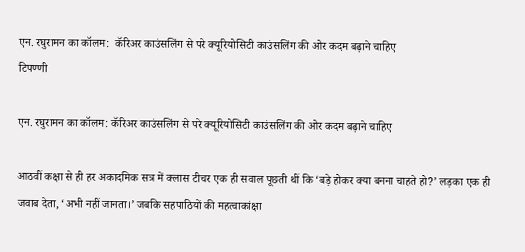एन. रघुरामन का कॉलम:  कॅरिअर काउंसलिंग से परे क्यूरियोसिटी काउंसलिंग की ओर कदम बढ़ाने चाहिए
टिपण्णी

एन. रघुरामन का कॉलम: कॅरिअर काउंसलिंग से परे क्यूरियोसिटी काउंसलिंग की ओर कदम बढ़ाने चाहिए

आठवीं कक्षा से ही हर अकादमिक सत्र में क्लास टीचर एक ही सवाल पूछती थीं कि ‘बड़े होकर क्या बनना चाहते हो?’ लड़का एक ही जवाब देता, ‘अभी नहीं जानता।’ जबकि सहपाठियों की महत्वाकांक्षा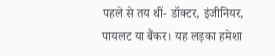पहले से तय थीं- डॉक्टर, इंजीनियर, पायलट या बैंकर। यह लड़का हमेशा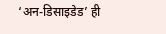‘अन-डिसाइडेड’ ही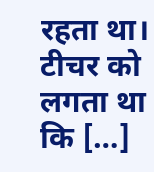रहता था। टीचर को लगता था कि […]